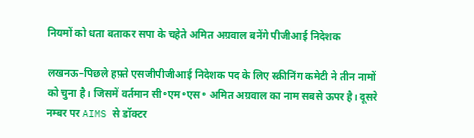नियमों को धता बताकर सपा के चहेते अमित अग्रवाल बनेंगे पीजीआई निदेशक

लखनऊ–पिछले हफ़्ते एसजीपीजीआई निदेशक पद के लिए स्क्रीनिंग कमेटी ने तीन नामों को चुना है। जिसमें वर्तमान सी॰एम॰एस॰ अमित अग्रवाल का नाम सबसे ऊपर है। दूसरे नम्बर पर AIMS से डॉक्टर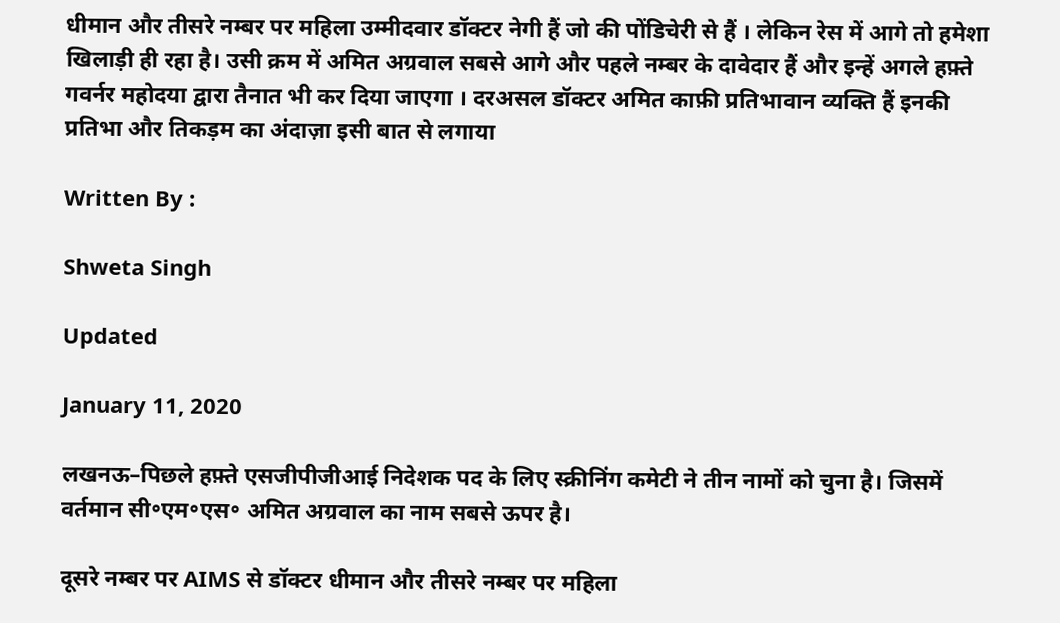धीमान और तीसरे नम्बर पर महिला उम्मीदवार डॉक्टर नेगी हैं जो की पोंडिचेरी से हैं । लेकिन रेस में आगे तो हमेशा खिलाड़ी ही रहा है। उसी क्रम में अमित अग्रवाल सबसे आगे और पहले नम्बर के दावेदार हैं और इन्हें अगले हफ़्ते गवर्नर महोदया द्वारा तैनात भी कर दिया जाएगा । दरअसल डॉक्टर अमित काफ़ी प्रतिभावान व्यक्ति हैं इनकी प्रतिभा और तिकड़म का अंदाज़ा इसी बात से लगाया

Written By :

Shweta Singh

Updated

January 11, 2020

लखनऊ–पिछले हफ़्ते एसजीपीजीआई निदेशक पद के लिए स्क्रीनिंग कमेटी ने तीन नामों को चुना है। जिसमें वर्तमान सी॰एम॰एस॰ अमित अग्रवाल का नाम सबसे ऊपर है।

दूसरे नम्बर पर AIMS से डॉक्टर धीमान और तीसरे नम्बर पर महिला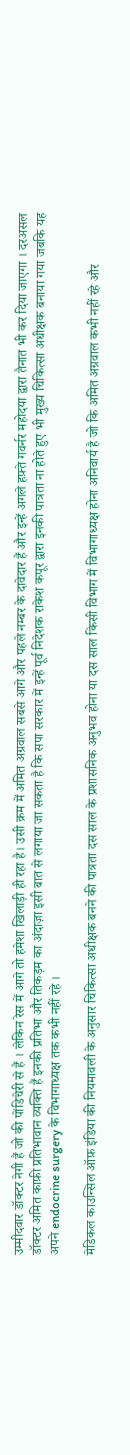उम्मीदवार डॉक्टर नेगी हैं जो की पोंडिचेरी से हैं । लेकिन रेस में आगे तो हमेशा खिलाड़ी ही रहा है। उसी क्रम में अमित अग्रवाल सबसे आगे और पहले नम्बर के दावेदार हैं और इन्हें अगले हफ़्ते गवर्नर महोदया द्वारा तैनात भी कर दिया जाएगा । दरअसल डॉक्टर अमित काफ़ी प्रतिभावान व्यक्ति हैं इनकी प्रतिभा और तिकड़म का अंदाज़ा इसी बात से लगाया जा सकता है कि सपा सरकार में इन्हें पूर्व निदेशक राकेश कपूर द्वारा इनकी पात्रता ना होते हुए भी मुख्य चिकित्सा अधीक्षक बनाया गया जबकि यह अपने endocrine surgery के विभागाध्यक्ष तक कभी नहीं रहे ।

मेडिकल काउन्सिल ऑफ़ इंडिया की नियमावली के अनुसार चिकित्सा अधीक्षक बनने की पात्रता दस साल के प्रशासनिक अनुभव होना या दस साल किसी विभाग में विभागाध्यक्ष होना अनिवार्य है जो कि अमित अग्रवाल कभी नहीं रहे और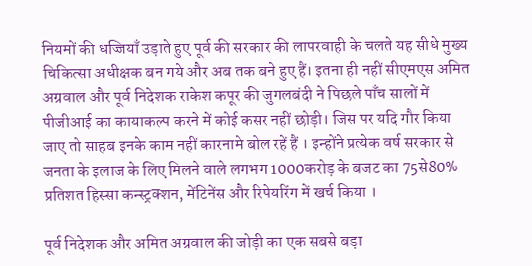नियमों की धज्जियाँ उड़ाते हुए पूर्व की सरकार की लापरवाही के चलते यह सीधे मुख्य चिकित्सा अधीक्षक बन गये और अब तक बने हुए हैं। इतना ही नहीं सीएमएस अमित अग्रवाल और पूर्व निदेशक राकेश कपूर की जुगलबंदी ने पिछले पाँच सालों में पीजीआई का कायाकल्प करने में कोई कसर नहीं छोड़ी। जिस पर यदि गौर किया जाए तो साहब इनके काम नहीं कारनामे बोल रहें हैं । इन्होंने प्रत्येक वर्ष सरकार से जनता के इलाज के लिए मिलने वाले लगभग 1000करोड़ के बजट का 75से80% प्रतिशत हिस्सा कन्स्ट्रक्शन, मेंटिनेंस और रिपेयरिंग में खर्च किया ।

पूर्व निदेशक और अमित अग्रवाल की जोड़ी का एक सबसे बड़ा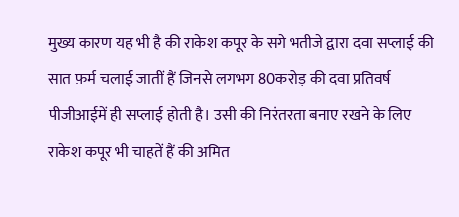मुख्य कारण यह भी है की राकेश कपूर के सगे भतीजे द्वारा दवा सप्लाई की सात फ़र्म चलाई जातीं हैं जिनसे लगभग 80करोड़ की दवा प्रतिवर्ष पीजीआईमें ही सप्लाई होती है। उसी की निरंतरता बनाए रखने के लिए राकेश कपूर भी चाहतें हैं की अमित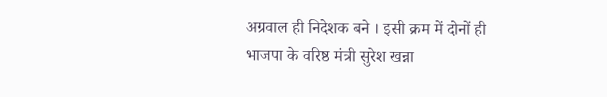अग्रवाल ही निदेशक बने । इसी क्रम में दोनों ही भाजपा के वरिष्ठ मंत्री सुरेश खन्ना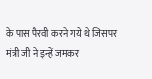के पास पैरवी करने गये थे जिसपर मंत्री जी ने इन्हें जमकर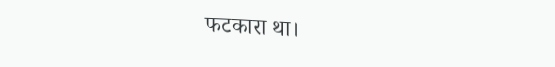फटकारा था।